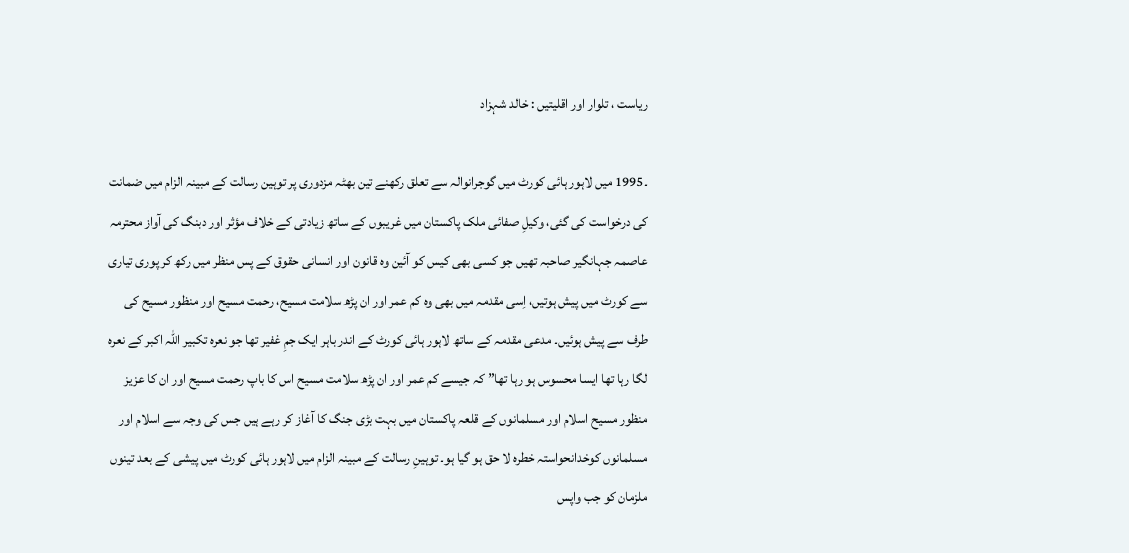ریاست ، تلوار اور اقلیتیں : خالد شہزاد

۔1995 میں لاہور ہائی کورٹ میں گوجرانوالہ سے تعلق رکھنے تین بھٹہ مزدوری پر توہین رسالت کے مبینہ الزام میں ضمانت کی درخواست کی گئی، وکیلِ صفائی ملک پاکستان میں غریبوں کے ساتھ زیادتی کے خلاف مؤثر اور دبنگ کی آواز محترمہ عاصمہ جہانگیر صاحبہ تھیں جو کسی بھی کیس کو آئین وہ قانون اور انسانی حقوق کے پس منظر میں رکھ کر پوری تیاری سے کورٹ میں پیش ہوتیں، اِسی مقدمہ میں بھی وہ کم عمر اور ان پڑھ سلامت مسیح، رحمت مسیح اور منظور مسیح کی طرف سے پیش ہوئیں۔ مدعی مقدمہ کے ساتھ لاہور ہائی کورٹ کے اندر باہر ایک جمِ غفیر تھا جو نعرہ تکبیر اللہ اکبر کے نعرہ لگا رہا تھا ایسا محسوس ہو رہا تھا” کہ جیسے کم عمر اور ان پڑھ سلامت مسیح اس کا باپ رحمت مسیح اور ان کا عزیز منظور مسیح اسلام اور مسلمانوں کے قلعہ پاکستان میں بہت بڑی جنگ کا آغاز کر رہے ہیں جس کی وجہ سے اسلام اور مسلمانوں کوخدانحواستہ خطرہ لا حق ہو گیا ہو۔ توہینِ رسالت کے مبینہ الزام میں لاہور ہائی کورٹ میں پیشی کے بعد تینوں ملزمان کو جب واپس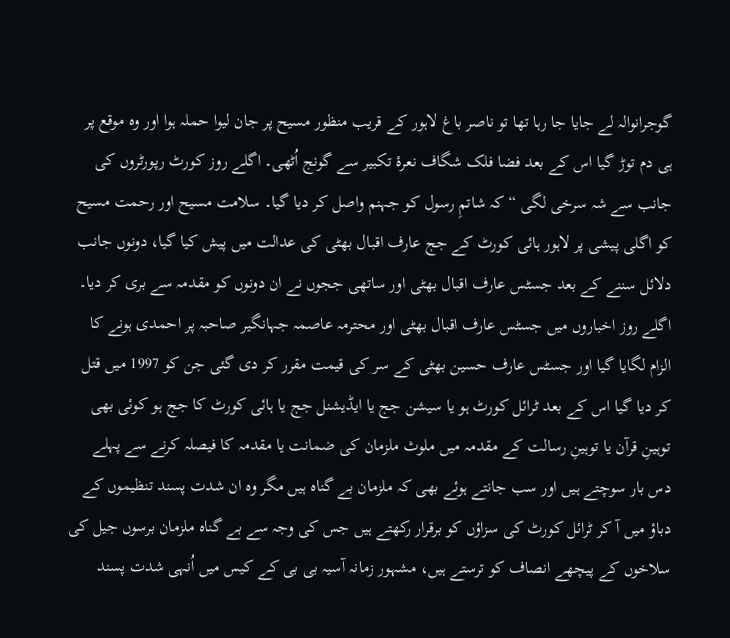گوجرانوالہ لے جایا جا رہا تھا تو ناصر باغ لاہور کے قریب منظور مسیح پر جان لیوا حملہ ہوا اور وہ موقع پر ہی دم توڑ گیا اس کے بعد فضا فلک شگاف نعرۂ تکبیر سے گونج اُٹھی۔ اگلے روز کورٹ رپورٹروں کی جانب سے شہ سرخی لگی “ کہ شاتمِ رسول کو جہنم واصل کر دیا گیا۔ سلامت مسیح اور رحمت مسیح کو اگلی پیشی پر لاہور ہائی کورٹ کے جج عارف اقبال بھٹی کی عدالت میں پیش کیا گیا، دونوں جانب دلائل سننے کے بعد جسٹس عارف اقبال بھٹی اور ساتھی ججوں نے ان دونوں کو مقدمہ سے بری کر دیا۔ اگلے روز اخباروں میں جسٹس عارف اقبال بھٹی اور محترمہ عاصمہ جہانگیر صاحبہ پر احمدی ہونے کا الزام لگایا گیا اور جسٹس عارف حسین بھٹی کے سر کی قیمت مقرر کر دی گئی جن کو 1997 میں قتل کر دیا گیا اس کے بعد ٹرائل کورٹ ہو یا سیشن جج یا ایڈیشنل جج یا ہائی کورٹ کا جج ہو کوئی بھی توہینِ قرآن یا توہینِ رسالت کے مقدمہ میں ملوث ملزمان کی ضمانت یا مقدمہ کا فیصلہ کرنے سے پہلے دس بار سوچتے ہیں اور سب جانتے ہوئے بھی کہ ملزمان بے گناہ ہیں مگر وہ ان شدت پسند تنظیموں کے دباؤ میں آ کر ٹرائل کورٹ کی سزاؤں کو برقرار رکھتے ہیں جس کی وجہ سے بے گناہ ملزمان برسوں جیل کی سلاخوں کے پیچھے انصاف کو ترستے ہیں، مشہور زمانہ آسیہ بی بی کے کیس میں اُنہی شدت پسند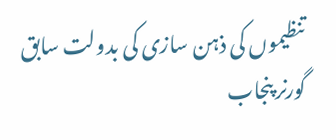تنظیموں کی ذہن سازی کی بدولت سابق گورنر پنجاب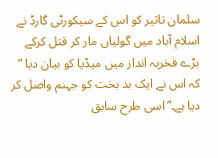سلمان تاثیر کو اس کے سیکورٹی گارڈ نے اسلام آباد میں گولیاں مار کر قتل کرکے بڑے فخریہ انداز میں میڈیا کو بیان دیا “ کہ اس نے ایک بد بخت کو جہنم واصل کر دیا ہے۔”اسی طرح سابق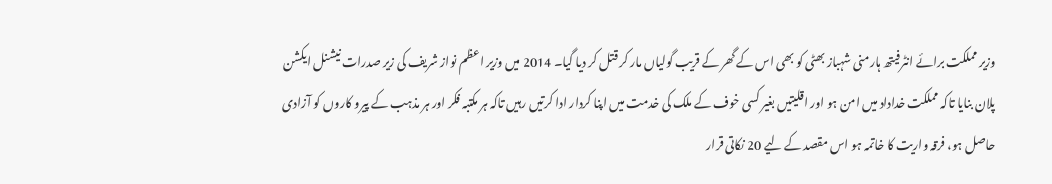وزیر مملکت برائے انٹرفیتھ ہارمنی شہباز بھٹی کو بھی اس کے گھر کے قریب گولیاں مار کر قتل کر دیا گیا۔ 2014 میں وزیر اعظم نواز شریف کی زیر صدرات نیشنل ایکشن پلان بنایا تاکہ مملکت خداداد میں امن ہو اور اقلیتیں بغیر کسی خوف کے ملک کی خدمت میں اپنا کردار ادا کرتیں رہیں تاکہ ہر مکتبہ فکر اور ہر مذہب کے پیرو کاروں کو آزادی حاصل ہو، فرقہ واریت کا خاتمہ ہو اس مقصد کے لیے 20 نکاتی قرار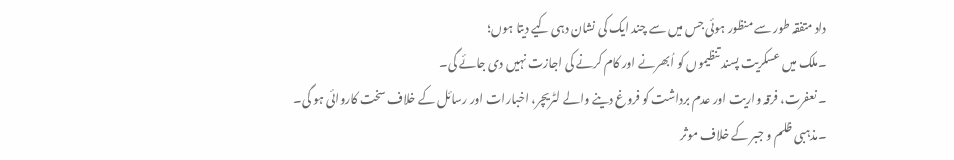داد متفقہ طور سے منظور ہوئی جس میں سے چند ایک کی نشان دہی کیے دیتا ہوں؛
۔ملک میں عسکریت پسند تنظیموں کو اُبھرنے اور کام کرنے کی اجازت نہیں دی جائے گی۔
۔ نعفرت، فرقہ واریت اور عدم برداشت کو فروغ دینے والے لٹریچر، اخبارات اور رسائل کے خلاف سخت کاروائی ہو گی۔
۔مذہبی ظلم و جبر کے خلاف موثر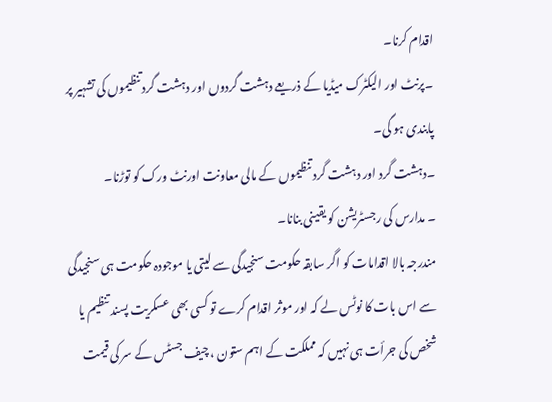اقدام کرنا۔
۔پرنٹ اور الیکٹرک میڈیا کے ذریعے دہشت گردوں اور دہشت گرد تنظیموں کی تشہیر پر پابندی ہو گی۔
۔دہشت گرد اور دہشت گرد تنظیموں کے مالی معاونت اورنٹ ورک کو توڑنا۔
۔ مدارس کی رجسٹریشن کو یقینی بنانا۔
مندرجہ بالا اقدامات کو اگر سابقہ حکومت سنجیدگی سے لیتی یا موجودہ حکومت ہی سنجیدگی سے اس بات کا نوٹس لے کہ اور موثر اقدام کرے تو کسی بھی عسکریت پسند تنظیم یا شخص کی جرأت ہی نہیں کہ مملکت کے اہم ستون ، چیف جسٹس کے سر کی قیمت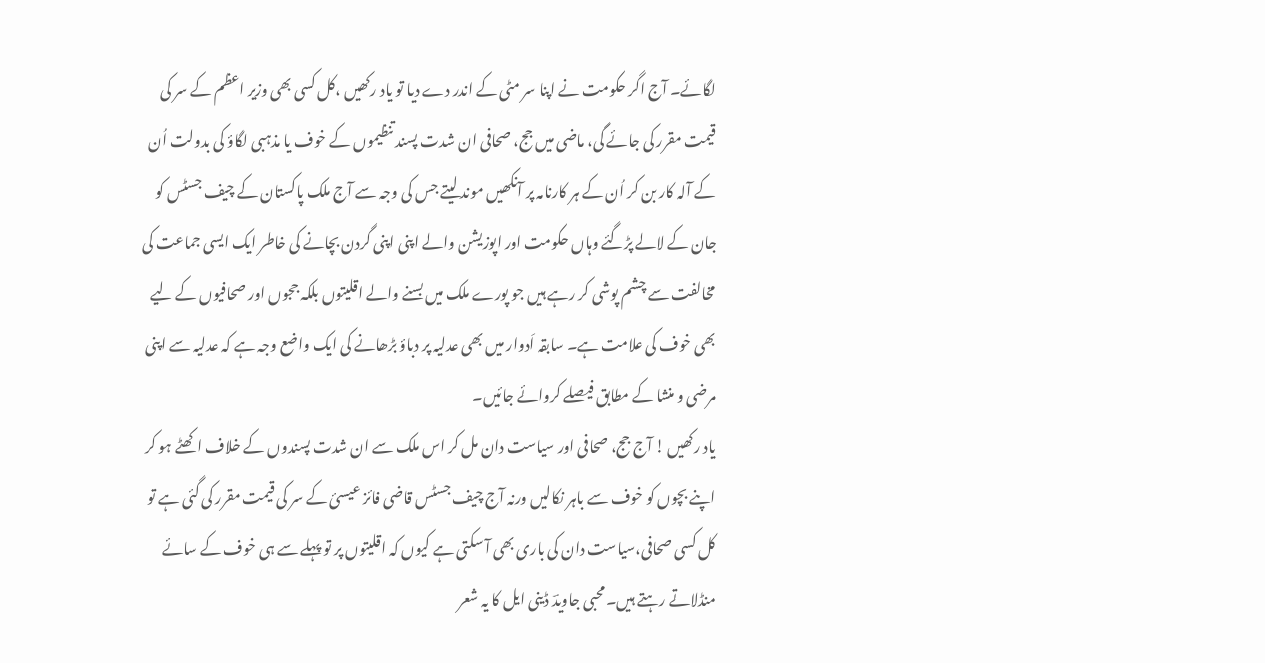لگائے۔ آج اگر حکومت نے اپنا سر مٹی کے اندر دے دیا تو یاد رکھیں ،کل کسی بھی وزیر اعظم کے سر کی قیمت مقرر کی جائے گی، ماضی میں جج، صحافی ان شدت پسند تنظیموں کے خوف یا مذہبی لگاؤ کی بدولت اُن کے آلہ کار بن کر اُن کے ہر کارنامہ پر آنکھیں موند لیتے جس کی وجہ سے آج ملک پاکستان کے چیف جسٹس کو جان کے لالے پڑگئے وہاں حکومت اور اپوزیشن والے اپنی اپنی گردن بچانے کی خاطر ایک ایسی جماعت کی مخالفت سے چشم پوشی کر رہے ہیں جو پورے ملک میں بسنے والے اقلیتوں بلکہ ججوں اور صحافیوں کے لیے بھی خوف کی علامت ہے۔ سابقہ اَدوار میں بھی عدلیہ پر دباؤ بڑھانے کی ایک واضع وجہ ہے کہ عدلیہ سے اپنی مرضی و منشا کے مطابق فیصلے کروائے جائیں۔
یاد رکھیں ! آج جج، صحافی اور سیاست دان مل کر اس ملک سے ان شدت پسندوں کے خلاف اکھٹے ہو کر اپنے بچوں کو خوف سے باہر نکالیں ورنہ آج چیف جسٹس قاضی فائز عیسئ کے سر کی قیمت مقرر کی گئی ہے تو کل کسی صحافی،سیاست دان کی باری بھی آ سکتی ہے کیوں کہ اقلیتوں پر تو پہلے سے ہی خوف کے سائے منڈلاتے رہتے ہیں۔محبی جاویدؔ ڈینی ایل کا یہ شعر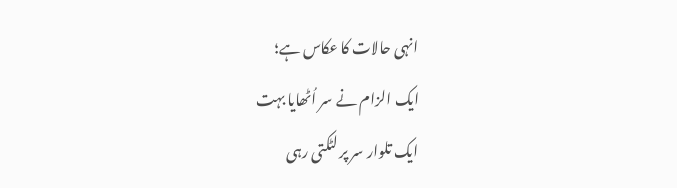انہی حالات کا عکاس ہے؛
ایک الزام نے سر اُٹھایا بہت
ایک تلوار سر پر لٹکتی رہی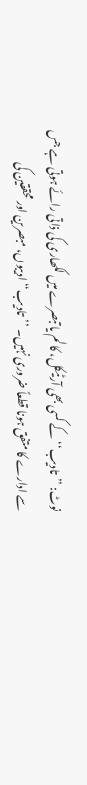نوٹ: ’’تادیب‘‘کے کسی بھی آرٹیکل، کالم یا تبصرے میں لکھاری کی ذاتی رائے ہوتی ہے جس سے ادارے کا متفق ہونا قطعاً ضروری نہیں۔ ’’تادیب‘‘ ادیبوں، مبصرین اور محققین کی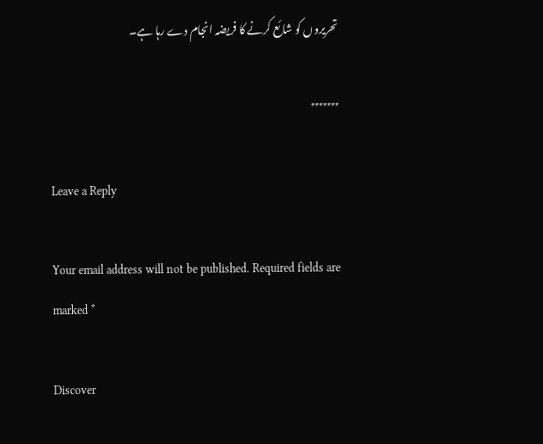تحریروں کو شائع کرنے کا فریضہ انجام دے رہا ہے۔

*******

Leave a Reply

Your email address will not be published. Required fields are marked *

Discover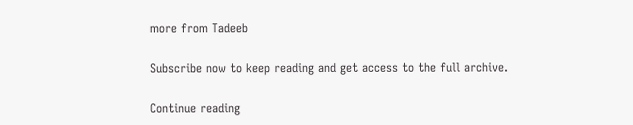more from Tadeeb

Subscribe now to keep reading and get access to the full archive.

Continue reading